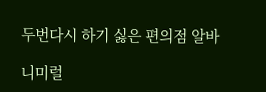두번다시 하기 싫은 편의점 알바

니미럴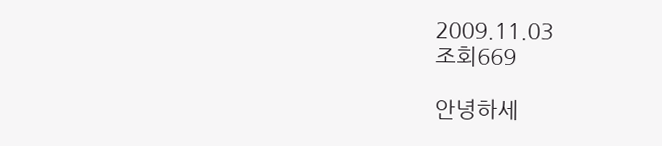2009.11.03
조회669

안녕하세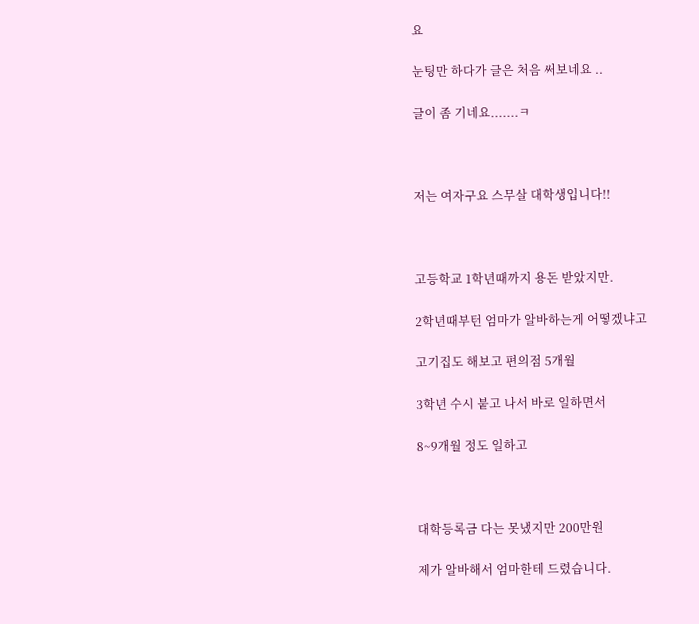요

눈팅만 하다가 글은 처음 써보네요 ..

글이 좀 기네요.......ㅋ



저는 여자구요 스무살 대학생입니다!!



고등학교 1학년때까지 용돈 받았지만.

2학년때부턴 엄마가 알바하는게 어떻겠냐고

고기집도 해보고 편의점 5개월

3학년 수시 붙고 나서 바로 일하면서

8~9개월 정도 일하고



대학등록금 다는 못냈지만 200만원

제가 알바해서 엄마한테 드렸습니다.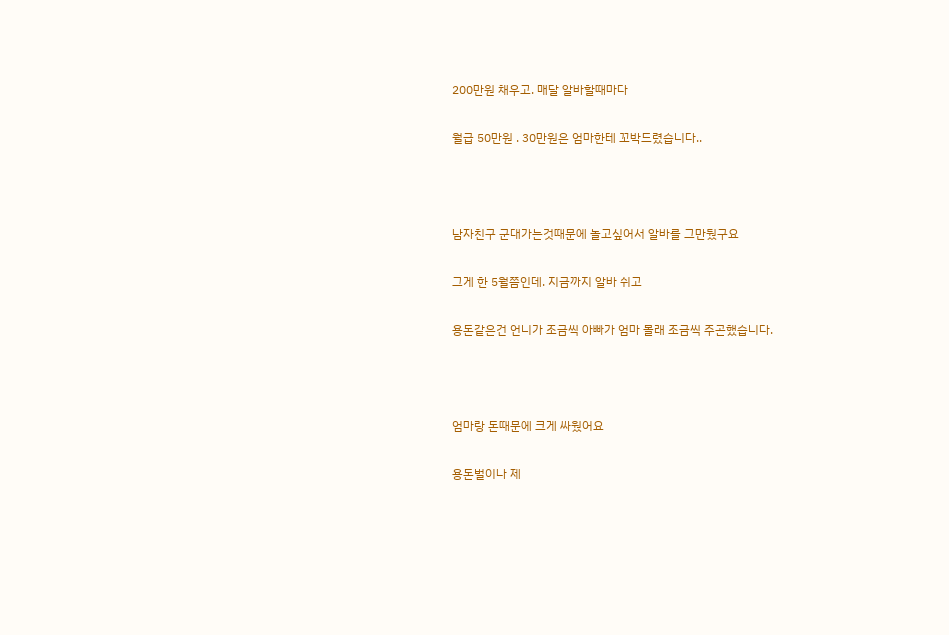200만원 채우고. 매달 알바할때마다

월급 50만원 . 30만원은 엄마한테 꼬박드렸습니다..



남자친구 군대가는것때문에 놀고싶어서 알바를 그만뒀구요

그게 한 5월쯤인데. 지금까지 알바 쉬고

용돈같은건 언니가 조금씩 아빠가 엄마 몰래 조금씩 주곤했습니다.



엄마랑 돈때문에 크게 싸웠어요

용돈벌이나 제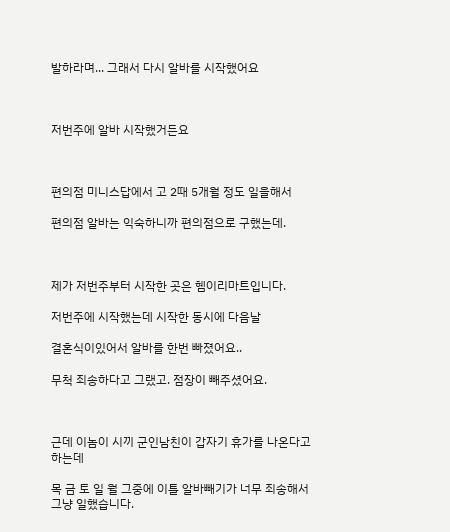발하라며... 그래서 다시 알바를 시작했어요



저번주에 알바 시작했거든요



편의점 미니스답에서 고 2때 5개월 정도 일을해서

편의점 알바는 익숙하니까 편의점으로 구했는데.



제가 저번주부터 시작한 곳은 헴이리마트입니다.

저번주에 시작했는데 시작한 동시에 다음날

결혼식이있어서 알바를 한번 빠졌어요..

무척 죄송하다고 그랬고. 점장이 빼주셨어요.



근데 이놈이 시끼 군인남친이 갑자기 휴가를 나온다고하는데

목 금 토 일 월 그중에 이틀 알바빼기가 너무 죄송해서 그냥 일했습니다.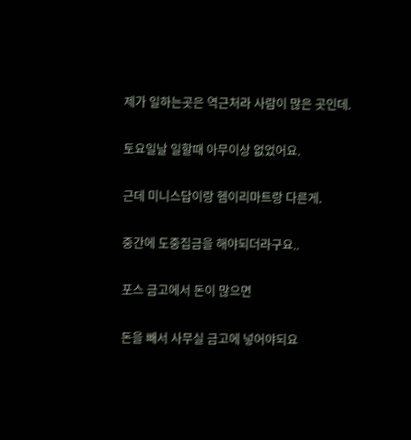제가 일하는곳은 역근처라 사람이 많은 곳인데.

토요일날 일할때 아무이상 없었어요.

근데 미니스답이랑 헴이리마트랑 다른게.

중간에 도중집금을 해야되더라구요..

포스 금고에서 돈이 많으면

돈을 빼서 사무실 금고에 넣어야되요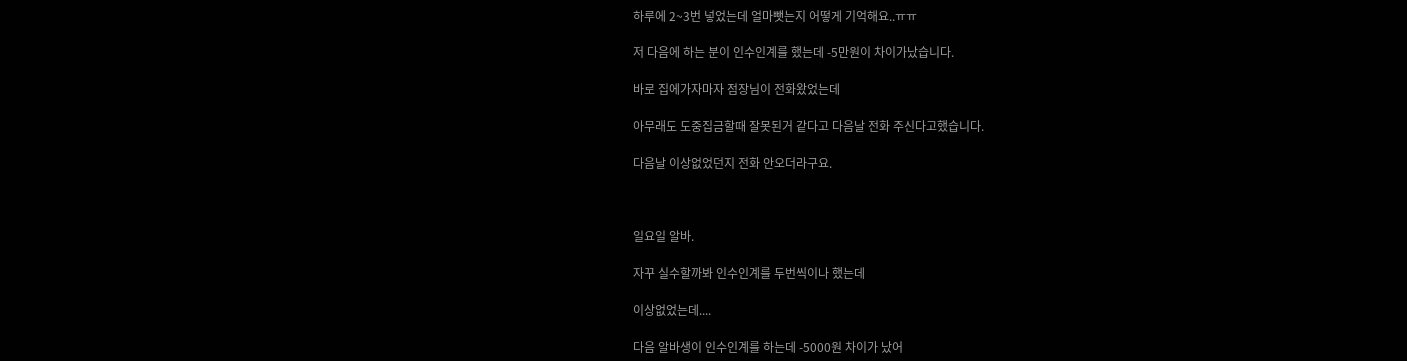하루에 2~3번 넣었는데 얼마뺏는지 어떻게 기억해요..ㅠㅠ

저 다음에 하는 분이 인수인계를 했는데 -5만원이 차이가났습니다.

바로 집에가자마자 점장님이 전화왔었는데

아무래도 도중집금할때 잘못된거 같다고 다음날 전화 주신다고했습니다.

다음날 이상없었던지 전화 안오더라구요.



일요일 알바.

자꾸 실수할까봐 인수인계를 두번씩이나 했는데

이상없었는데....

다음 알바생이 인수인계를 하는데 -5000원 차이가 났어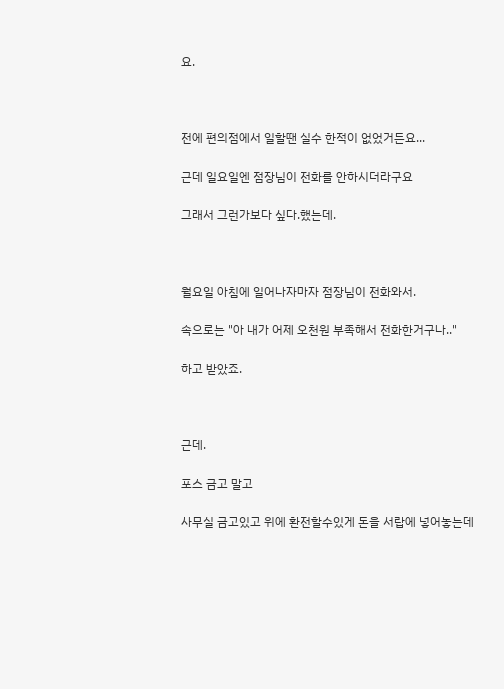요.



전에 편의점에서 일할땐 실수 한적이 없었거든요...

근데 일요일엔 점장님이 전화를 안하시더라구요

그래서 그런가보다 싶다.했는데.



월요일 아침에 일어나자마자 점장님이 전화와서.

속으로는 "아 내가 어제 오천원 부족해서 전화한거구나.."

하고 받았죠.



근데.

포스 금고 말고

사무실 금고있고 위에 환전할수있게 돈을 서랍에 넣어놓는데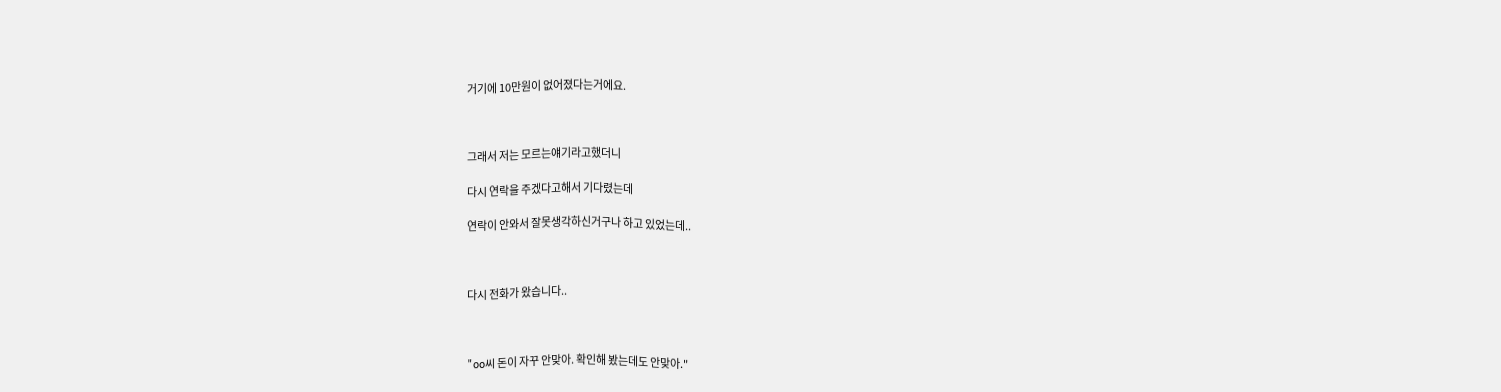거기에 10만원이 없어졌다는거에요.



그래서 저는 모르는얘기라고했더니

다시 연락을 주겠다고해서 기다렸는데

연락이 안와서 잘못생각하신거구나 하고 있었는데..



다시 전화가 왔습니다..



"oo씨 돈이 자꾸 안맞아. 확인해 봤는데도 안맞아."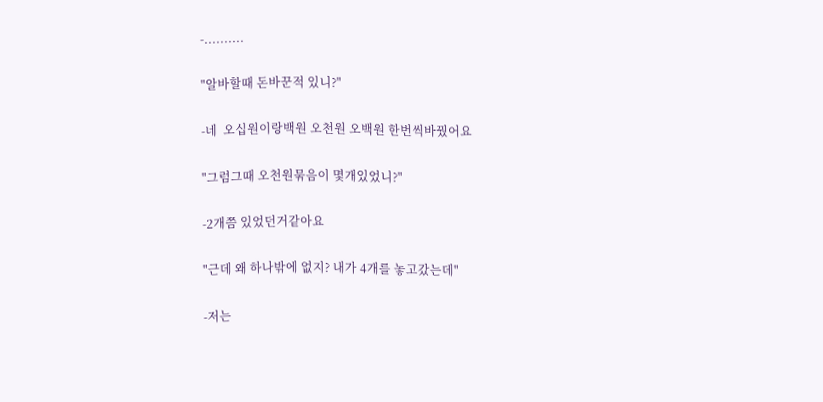-..........

"알바할때 돈바꾼적 있니?"

-네  오십원이랑백원 오천원 오백원 한번씩바꿨어요

"그럼그때 오천원묶음이 몇개있었니?"

-2개쯤 있었던거같아요

"근데 왜 하나밖에 없지? 내가 4개를 놓고갔는데"

-저는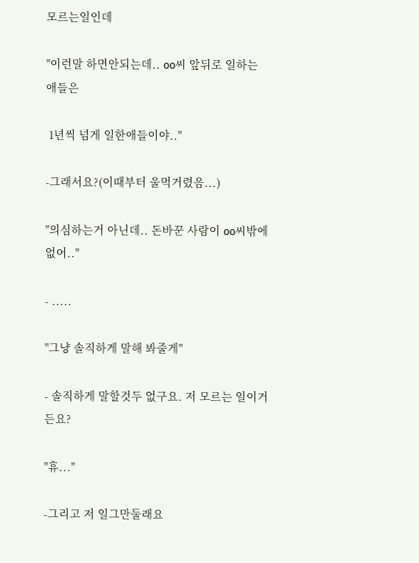모르는일인데

"이런말 하면안되는데.. oo씨 앞뒤로 일하는 애들은

 1년씩 넘게 일한애들이야.."

-그래서요?(이때부터 울먹거렸음...)

"의심하는거 아닌데.. 돈바꾼 사람이 oo씨밖에 없어.."

- .....

"그냥 솔직하게 말해 봐줄게"

- 솔직하게 말할것두 없구요. 저 모르는 일이거든요?

"휴..."

-그리고 저 일그만둘래요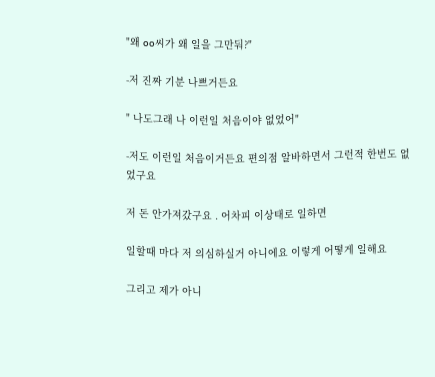"왜 oo씨가 왜 일을 그만둬?"

-저 진짜 기분 나쁘거든요

" 나도그래 나 이런일 처음이야 없었어"

-저도 이런일 처음이거든요 편의점 알바하면서 그런적 한번도 없었구요

저 돈 안가져갔구요 . 어차피 이상태로 일하면

일할때 마다 저 의심하실거 아니에요 이렇게 어떻게 일해요

그리고 제가 아니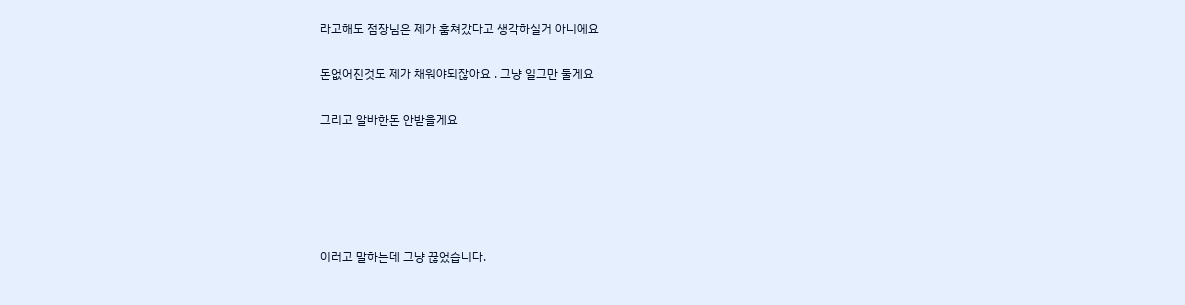라고해도 점장님은 제가 훔쳐갔다고 생각하실거 아니에요

돈없어진것도 제가 채워야되잖아요 . 그냥 일그만 둘게요

그리고 알바한돈 안받을게요





이러고 말하는데 그냥 끊었습니다.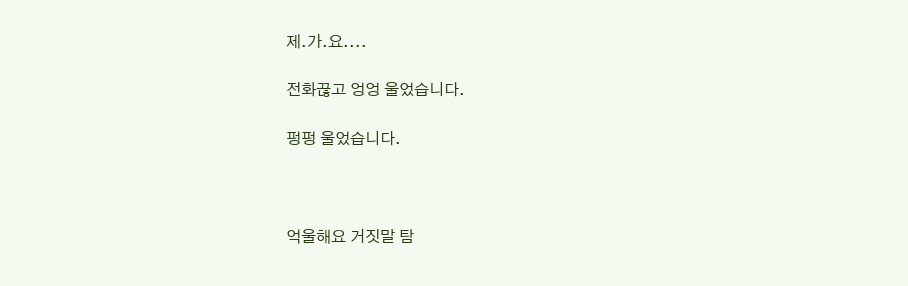제.가.요....

전화끊고 엉엉 울었습니다.

펑펑 울었습니다.



억울해요 거짓말 탐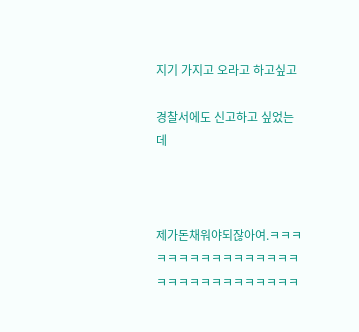지기 가지고 오라고 하고싶고

경찰서에도 신고하고 싶었는데



제가돈채워야되잖아여.ㅋㅋㅋㅋㅋㅋㅋㅋㅋㅋㅋㅋㅋㅋㅋㅋㅋㅋㅋㅋㅋㅋㅋㅋㅋㅋㅋㅋㅋ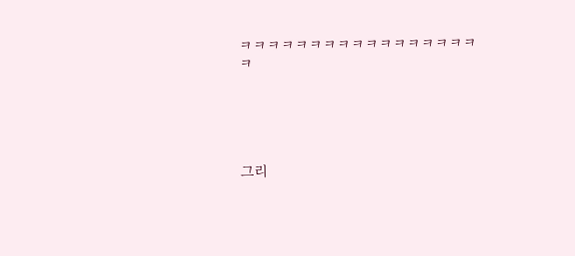ㅋㅋㅋㅋㅋㅋㅋㅋㅋㅋㅋㅋㅋㅋㅋㅋㅋㅋ





그리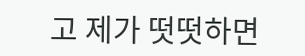고 제가 떳떳하면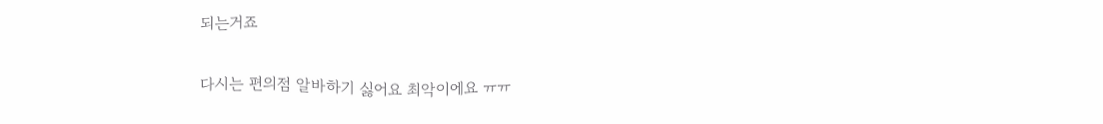되는거죠

다시는 편의점 알바하기 싫어요 최악이에요 ㅠㅠ